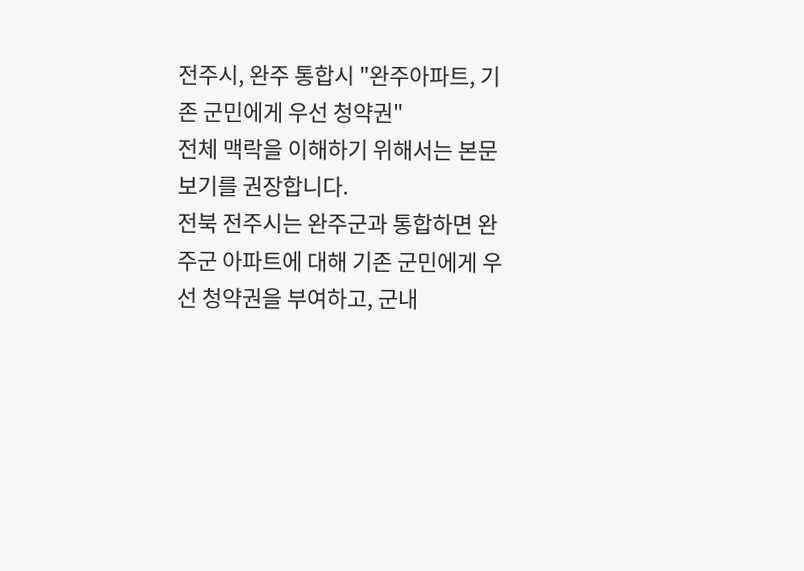전주시, 완주 통합시 "완주아파트, 기존 군민에게 우선 청약권"
전체 맥락을 이해하기 위해서는 본문 보기를 권장합니다.
전북 전주시는 완주군과 통합하면 완주군 아파트에 대해 기존 군민에게 우선 청약권을 부여하고, 군내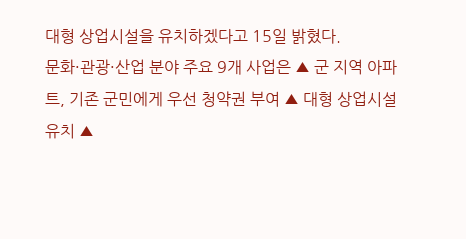대형 상업시설을 유치하겠다고 15일 밝혔다.
문화·관광·산업 분야 주요 9개 사업은 ▲ 군 지역 아파트, 기존 군민에게 우선 청약권 부여 ▲ 대형 상업시설 유치 ▲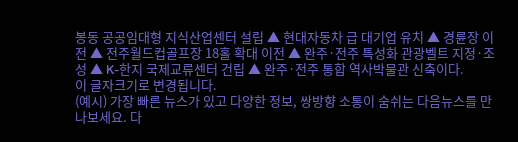봉동 공공임대형 지식산업센터 설립 ▲ 현대자동차 급 대기업 유치 ▲ 경륜장 이전 ▲ 전주월드컵골프장 18홀 확대 이전 ▲ 완주·전주 특성화 관광벨트 지정·조성 ▲ K-한지 국제교류센터 건립 ▲ 완주·전주 통합 역사박물관 신축이다.
이 글자크기로 변경됩니다.
(예시) 가장 빠른 뉴스가 있고 다양한 정보, 쌍방향 소통이 숨쉬는 다음뉴스를 만나보세요. 다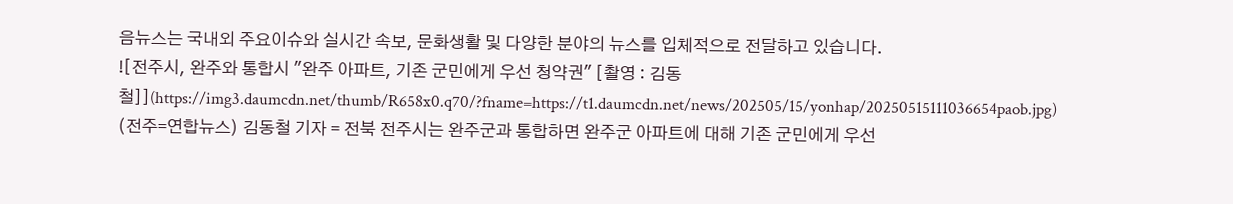음뉴스는 국내외 주요이슈와 실시간 속보, 문화생활 및 다양한 분야의 뉴스를 입체적으로 전달하고 있습니다.
![전주시, 완주와 통합시 "완주 아파트, 기존 군민에게 우선 청약권" [촬영 : 김동철]](https://img3.daumcdn.net/thumb/R658x0.q70/?fname=https://t1.daumcdn.net/news/202505/15/yonhap/20250515111036654paob.jpg)
(전주=연합뉴스) 김동철 기자 = 전북 전주시는 완주군과 통합하면 완주군 아파트에 대해 기존 군민에게 우선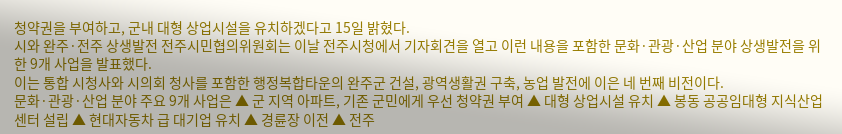청약권을 부여하고, 군내 대형 상업시설을 유치하겠다고 15일 밝혔다.
시와 완주·전주 상생발전 전주시민협의위원회는 이날 전주시청에서 기자회견을 열고 이런 내용을 포함한 문화·관광·산업 분야 상생발전을 위한 9개 사업을 발표했다.
이는 통합 시청사와 시의회 청사를 포함한 행정복합타운의 완주군 건설, 광역생활권 구축, 농업 발전에 이은 네 번째 비전이다.
문화·관광·산업 분야 주요 9개 사업은 ▲ 군 지역 아파트, 기존 군민에게 우선 청약권 부여 ▲ 대형 상업시설 유치 ▲ 봉동 공공임대형 지식산업센터 설립 ▲ 현대자동차 급 대기업 유치 ▲ 경륜장 이전 ▲ 전주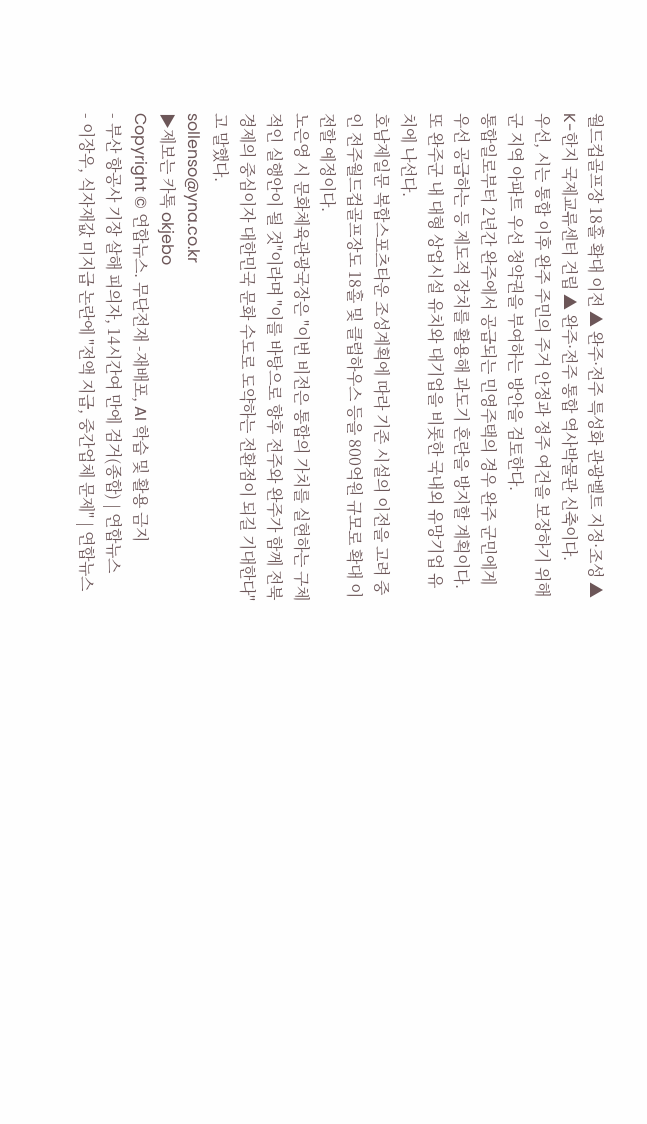월드컵골프장 18홀 확대 이전 ▲ 완주·전주 특성화 관광벨트 지정·조성 ▲ K-한지 국제교류센터 건립 ▲ 완주·전주 통합 역사박물관 신축이다.
우선, 시는 통합 이후 완주 주민의 주거 안정과 정주 여건을 보장하기 위해 군 지역 아파트 우선 청약권을 부여하는 방안을 검토한다.
통합일로부터 2년간 완주에서 공급되는 민영주택의 경우 완주 군민에게 우선 공급하는 등 제도적 장치를 활용해 과도기 혼란을 방지할 계획이다.
또 완주군 내 대형 상업시설 유치와 대기업을 비롯한 국내외 유망기업 유치에 나선다.
호남제일문 복합스포츠타운 조성계획에 따라 기존 시설의 이전을 고려 중인 전주월드컵골프장도 18홀 및 클럽하우스 등을 800억원 규모로 확대 이전할 예정이다.
노은영 시 문화체육관광국장은 "이번 비전은 통합의 가치를 실현하는 구체적인 실행안이 될 것"이라며 "이를 바탕으로 향후 전주와 완주가 함께 전북 경제의 중심이자 대한민국 문화 수도로 도약하는 전환점이 되길 기대한다"고 말했다.
sollenso@yna.co.kr
▶제보는 카톡 okjebo
Copyright © 연합뉴스. 무단전재 -재배포, AI 학습 및 활용 금지
- 부산 항공사 기장 살해 피의자, 14시간여 만에 검거(종합) | 연합뉴스
- 이장우, 식자재값 미지급 논란에 "전액 지급, 중간업체 문제" | 연합뉴스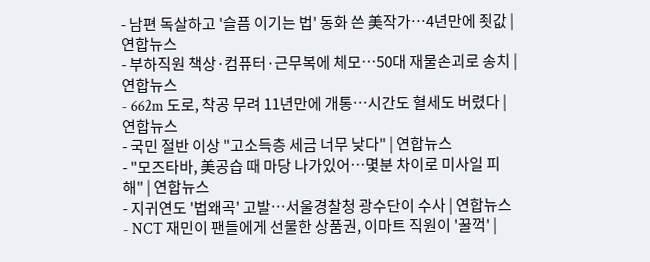- 남편 독살하고 '슬픔 이기는 법' 동화 쓴 美작가…4년만에 죗값 | 연합뉴스
- 부하직원 책상·컴퓨터·근무복에 체모…50대 재물손괴로 송치 | 연합뉴스
- 662m 도로, 착공 무려 11년만에 개통…시간도 혈세도 버렸다 | 연합뉴스
- 국민 절반 이상 "고소득층 세금 너무 낮다" | 연합뉴스
- "모즈타바, 美공습 때 마당 나가있어…몇분 차이로 미사일 피해" | 연합뉴스
- 지귀연도 '법왜곡' 고발…서울경찰청 광수단이 수사 | 연합뉴스
- NCT 재민이 팬들에게 선물한 상품권, 이마트 직원이 '꿀꺽' |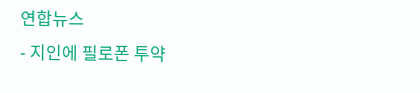연합뉴스
- 지인에 필로폰 투약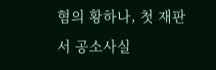혐의 황하나, 첫 재판서 공소사실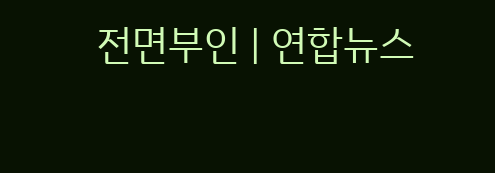전면부인 | 연합뉴스